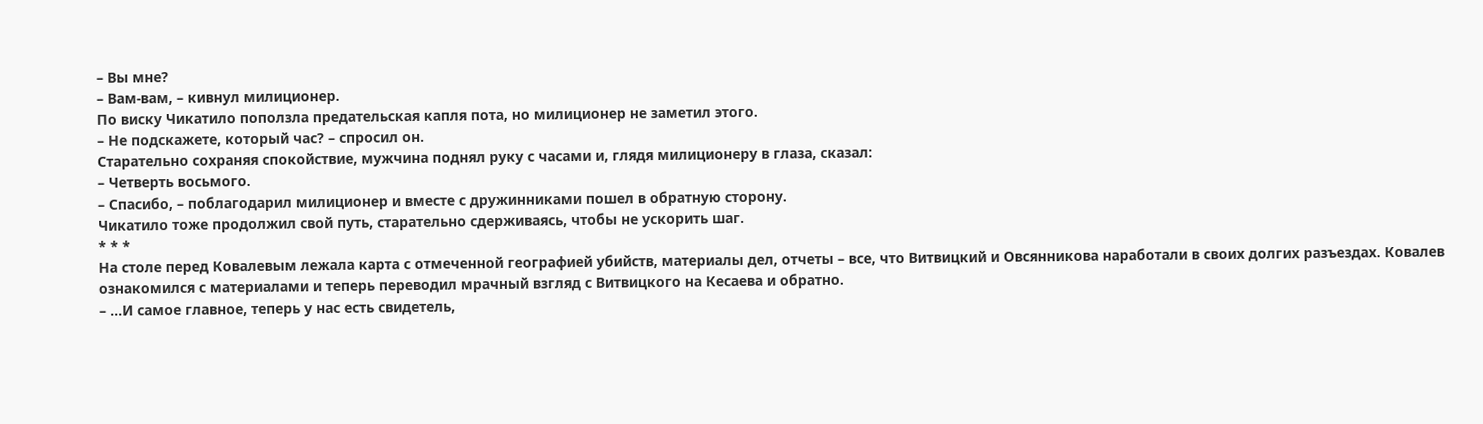– Вы мне?
– Вам-вам, – кивнул милиционер.
По виску Чикатило поползла предательская капля пота, но милиционер не заметил этого.
– Не подскажете, который час? – спросил он.
Старательно сохраняя спокойствие, мужчина поднял руку с часами и, глядя милиционеру в глаза, сказал:
– Четверть восьмого.
– Спасибо, – поблагодарил милиционер и вместе с дружинниками пошел в обратную сторону.
Чикатило тоже продолжил свой путь, старательно сдерживаясь, чтобы не ускорить шаг.
* * *
На столе перед Ковалевым лежала карта с отмеченной географией убийств, материалы дел, отчеты – все, что Витвицкий и Овсянникова наработали в своих долгих разъездах. Ковалев ознакомился с материалами и теперь переводил мрачный взгляд с Витвицкого на Кесаева и обратно.
– …И самое главное, теперь у нас есть свидетель,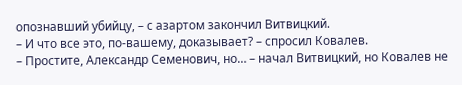опознавший убийцу, – с азартом закончил Витвицкий.
– И что все это, по-вашему, доказывает? – спросил Ковалев.
– Простите, Александр Семенович, но… – начал Витвицкий, но Ковалев не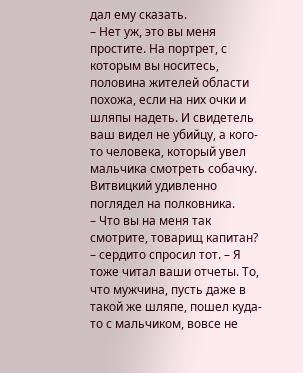дал ему сказать.
– Нет уж, это вы меня простите. На портрет, с которым вы носитесь, половина жителей области похожа, если на них очки и шляпы надеть. И свидетель ваш видел не убийцу, а кого-то человека, который увел мальчика смотреть собачку.
Витвицкий удивленно поглядел на полковника.
– Что вы на меня так смотрите, товарищ капитан? – сердито спросил тот. – Я тоже читал ваши отчеты. То, что мужчина, пусть даже в такой же шляпе, пошел куда-то с мальчиком, вовсе не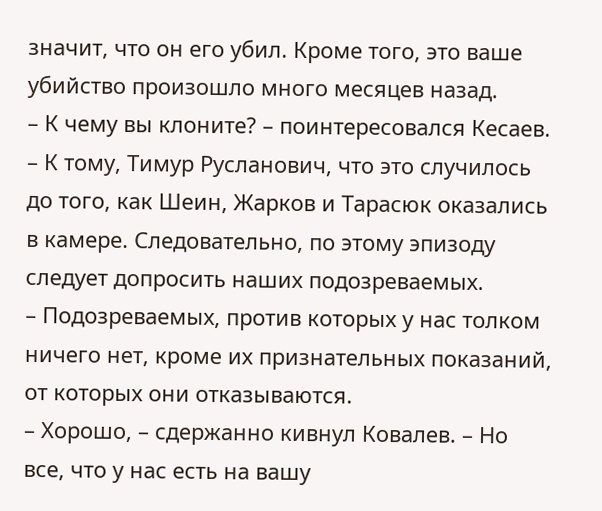значит, что он его убил. Кроме того, это ваше убийство произошло много месяцев назад.
– К чему вы клоните? – поинтересовался Кесаев.
– К тому, Тимур Русланович, что это случилось до того, как Шеин, Жарков и Тарасюк оказались в камере. Следовательно, по этому эпизоду следует допросить наших подозреваемых.
– Подозреваемых, против которых у нас толком ничего нет, кроме их признательных показаний, от которых они отказываются.
– Хорошо, – сдержанно кивнул Ковалев. – Но все, что у нас есть на вашу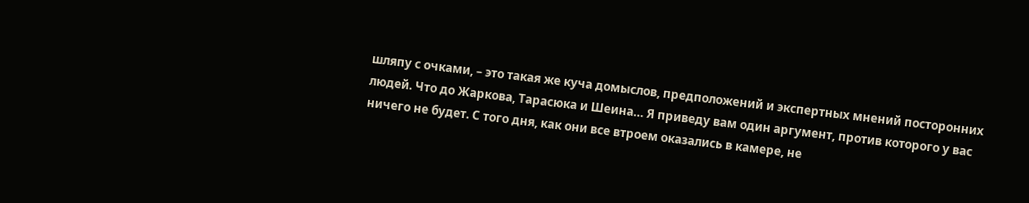шляпу с очками, – это такая же куча домыслов, предположений и экспертных мнений посторонних людей. Что до Жаркова, Тарасюка и Шеина… Я приведу вам один аргумент, против которого у вас ничего не будет. С того дня, как они все втроем оказались в камере, не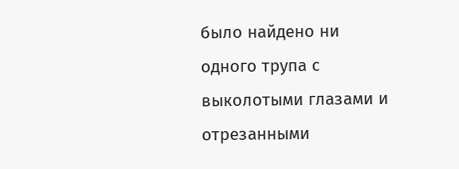было найдено ни одного трупа с выколотыми глазами и отрезанными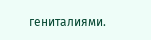гениталиями.